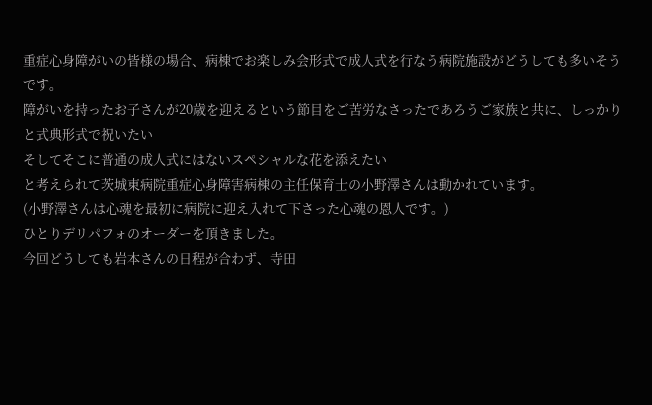重症心身障がいの皆様の場合、病棟でお楽しみ会形式で成人式を行なう病院施設がどうしても多いそうです。
障がいを持ったお子さんが20歳を迎えるという節目をご苦労なさったであろうご家族と共に、しっかりと式典形式で祝いたい
そしてそこに普通の成人式にはないスペシャルな花を添えたい
と考えられて茨城東病院重症心身障害病棟の主任保育士の小野澤さんは動かれています。
(小野澤さんは心魂を最初に病院に迎え入れて下さった心魂の恩人です。)
ひとりデリパフォのオーダーを頂きました。
今回どうしても岩本さんの日程が合わず、寺田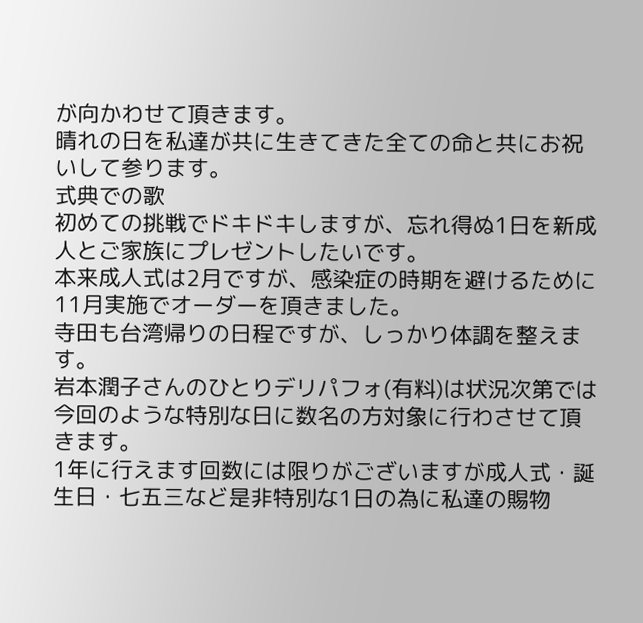が向かわせて頂きます。
晴れの日を私達が共に生きてきた全ての命と共にお祝いして参ります。
式典での歌
初めての挑戦でドキドキしますが、忘れ得ぬ1日を新成人とご家族にプレゼントしたいです。
本来成人式は2月ですが、感染症の時期を避けるために11月実施でオーダーを頂きました。
寺田も台湾帰りの日程ですが、しっかり体調を整えます。
岩本潤子さんのひとりデリパフォ(有料)は状況次第では今回のような特別な日に数名の方対象に行わさせて頂きます。
1年に行えます回数には限りがございますが成人式・誕生日・七五三など是非特別な1日の為に私達の賜物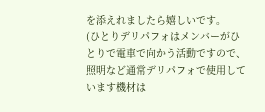を添えれましたら嬉しいです。
(ひとりデリパフォはメンバーがひとりで電車で向かう活動ですので、照明など通常デリパフォで使用しています機材は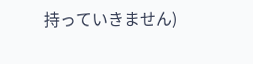持っていきません)